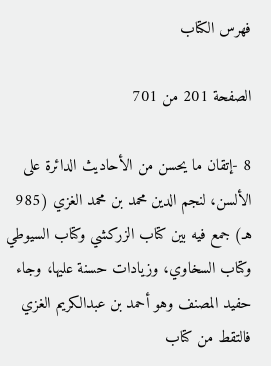فهرس الكتاب

الصفحة 201 من 701

8 -إتقان ما يحسن من الأحاديث الدائرة على الألسن، لنجم الدين محمد بن محمد الغزي (985 هـ) جمع فيه بين كتاب الزركشي وكتاب السيوطي وكتاب السخاوي، وزيادات حسنة عليها، وجاء حفيد المصنف وهو أحمد بن عبدالكريم الغزي فالتقط من كتاب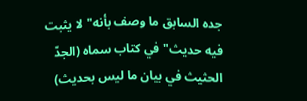جده السابق ما وصف بأنه"لا يثبت فيه حديث"في كتاب سماه (الجدّ الحثيث في بيان ما ليس بحديث)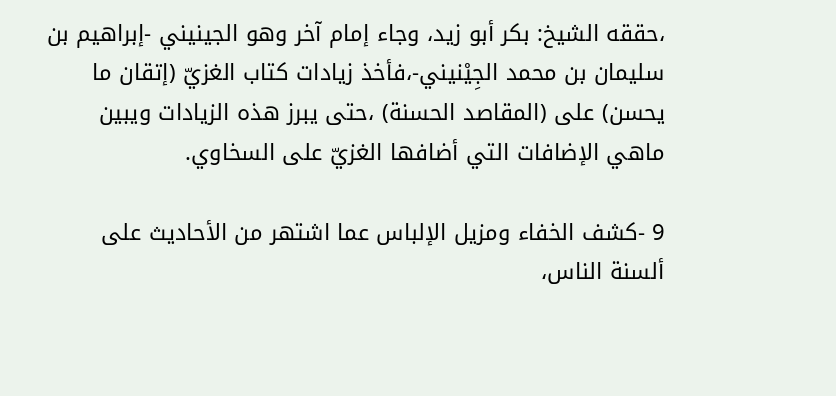،حققه الشيخ: بكر أبو زيد، وجاء إمام آخر وهو الجينيني -إبراهيم بن سليمان بن محمد الجِيْنيني-،فأخذ زيادات كتاب الغزيّ (إتقان ما يحسن) على (المقاصد الحسنة) ،حتى يبرز هذه الزيادات ويبين ماهي الإضافات التي أضافها الغزيّ على السخاوي.

9 -كشف الخفاء ومزيل الإلباس عما اشتهر من الأحاديث على ألسنة الناس،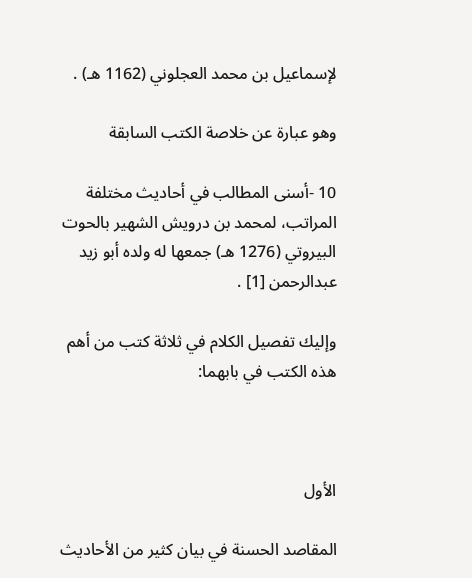لإسماعيل بن محمد العجلوني (1162 هـ) .

وهو عبارة عن خلاصة الكتب السابقة

10 -أسنى المطالب في أحاديث مختلفة المراتب، لمحمد بن درويش الشهير بالحوت البيروتي (1276 هـ) جمعها له ولده أبو زيد عبدالرحمن [1] .

وإليك تفصيل الكلام في ثلاثة كتب من أهم هذه الكتب في بابهما:



الأول

المقاصد الحسنة في بيان كثير من الأحاديث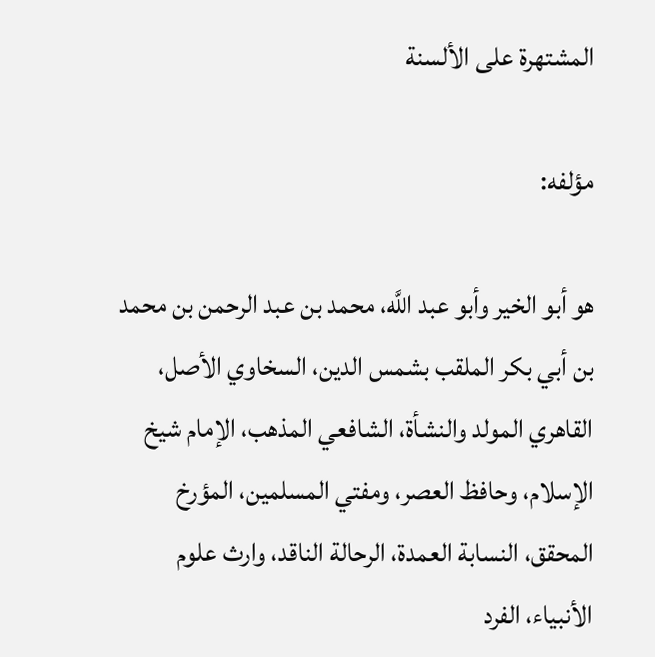المشتهرة على الألسنة

مؤلفه:

هو أبو الخير وأبو عبد اللَّه، محمد بن عبد الرحمن بن محمد بن أبي بكر الملقب بشمس الدين، السخاوي الأصل، القاهري المولد والنشأة، الشافعي المذهب، الإمام شيخ الإسلام، وحافظ العصر، ومفتي المسلمين، المؤرخ المحقق، النسابة العمدة، الرحالة الناقد، وارث علوم الأنبياء، الفرد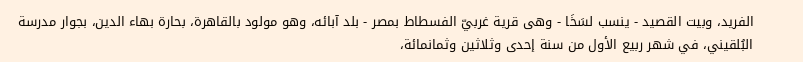الفريد، وبيت القصيد - ينسب لسَخَا - وهى قرية غربيّ الفسطاط بمصر - بلد آبائه، وهو مولود بالقاهرة، بحارة بهاء الدين، بجوار مدرسة البُلقيني، في شهر ربيع الأول من سنة إحدى وثلاثين وثمانمائة،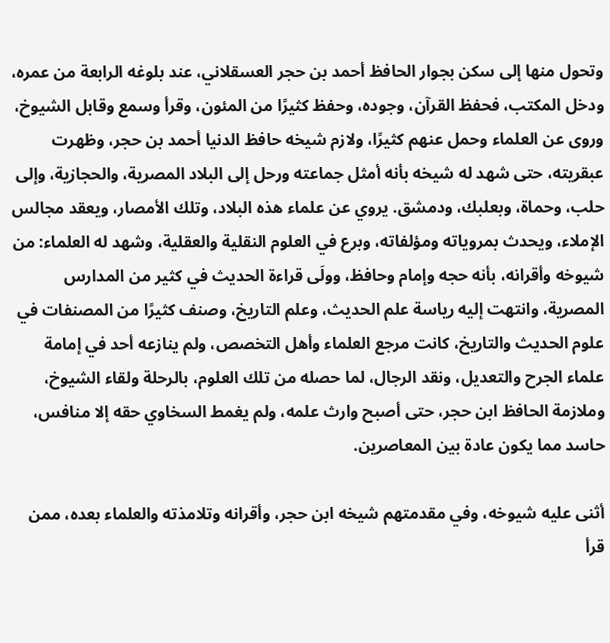وتحول منها إلى سكن بجوار الحافظ أحمد بن حجر العسقلاني، عند بلوغه الرابعة من عمره، ودخل المكتب، فحفظ القرآن، وجوده، وحفظ كثيرًا من المئون، وقرأ وسمع وقابل الشيوخ، وروى عن العلماء وحمل عنهم كثيرًا، ولازم شيخه حافظ الدنيا أحمد بن حجر، وظهرت عبقريته، حتى شهد له شيخه بأنه أمثل جماعته ورحل إلى البلاد المصرية، والحجازية، وإلى حلب، وحماة، وبعلبك، ودمشق. يروي عن علماء هذه البلاد، وتلك الأمصار، ويعقد مجالس الإملاء، ويحدث بمروياته ومؤلفاته، وبرع في العلوم النقلية والعقلية، وشهد له العلماء: من شيوخه وأقرانه، بأنه حجه وإمام وحافظ، وولَى قراءة الحديث في كثير من المدارس المصرية، وانتهت إليه رياسة علم الحديث، وعلم التاريخ، وصنف كثيرًا من المصنفات في علوم الحديث والتاريخ، كانت مرجع العلماء وأهل التخصص، ولم ينازعه أحد في إمامة علماء الجرح والتعديل، ونقد الرجال، لما حصله من تلك العلوم، بالرحلة ولقاء الشيوخ، وملازمة الحافظ ابن حجر، حتى أصبح وارث علمه، ولم يغمط السخاوي حقه إلا منافس، حاسد مما يكون عادة بين المعاصرين.

أثنى عليه شيوخه، وفي مقدمتهم شيخه ابن حجر، وأقرانه وتلامذته والعلماء بعده، ممن قرأ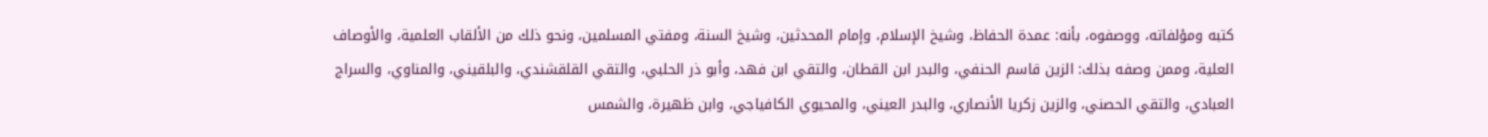كتبه ومؤلفاته، ووصفوه، بأنه: عمدة الحفاظ، وشيخ الإسلام، وإمام المحدثين، وشيخ السنة، ومفتي المسلمين، ونحو ذلك من الألقاب العلمية، والأوصاف العلية، وممن وصفه بذلك: الزين قاسم الحنفي، والبدر ابن القطان، والتقي ابن فهد، وأبو ذر الحلبي، والتقي القلقشندي، والبلقيني، والمناوي، والسراج العبادي، والتقي الحصني، والزين زكريا الأنصاري، والبدر العيني، والمحيوي الكافياجي، وابن ظهيرة، والشمس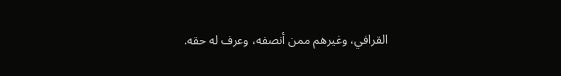القرافي، وغيرهم ممن أنصفه، وعرف له حقه.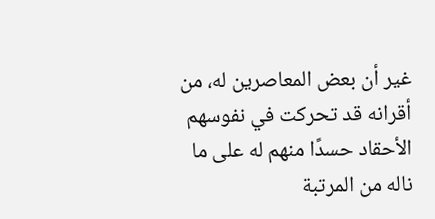غير أن بعض المعاصرين له، من أقرانه قد تحركت في نفوسهم الأحقاد حسدًا منهم له على ما ناله من المرتبة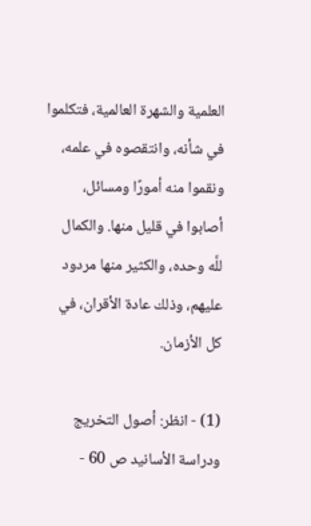العلمية والشهرة العالمية، فتكلموا في شأنه، وانتقصوه في علمه، ونقموا منه أمورًا ومسائل، أصابوا في قليل منها. والكمال للَّه وحده، والكثير منها مردود عليهم، وذلك عادة الأقران، في كل الأزمان.

(1) - انظر: أصول التخريج ودراسة الأسانيد ص 60 -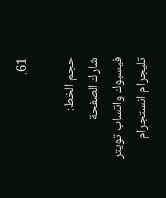61.

حجم الخط:
شارك الصفحة
فيسبوك واتساب تويتر تليجرام انستجرام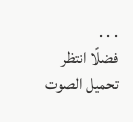. . .
فضلًا انتظر تحميل الصوت